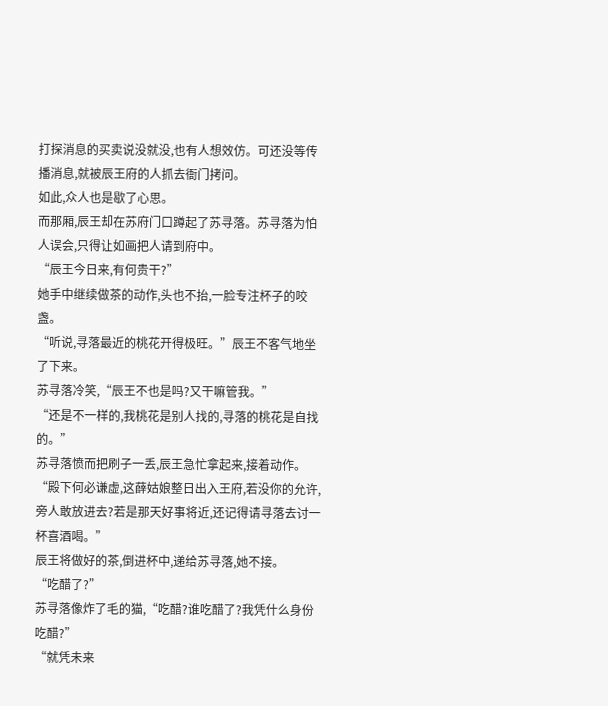打探消息的买卖说没就没,也有人想效仿。可还没等传播消息,就被辰王府的人抓去衙门拷问。
如此,众人也是歇了心思。
而那厢,辰王却在苏府门口蹲起了苏寻落。苏寻落为怕人误会,只得让如画把人请到府中。
“辰王今日来,有何贵干?”
她手中继续做茶的动作,头也不抬,一脸专注杯子的咬盏。
“听说,寻落最近的桃花开得极旺。”辰王不客气地坐了下来。
苏寻落冷笑,“辰王不也是吗?又干嘛管我。”
“还是不一样的,我桃花是别人找的,寻落的桃花是自找的。”
苏寻落愤而把刷子一丢,辰王急忙拿起来,接着动作。
“殿下何必谦虚,这薛姑娘整日出入王府,若没你的允许,旁人敢放进去?若是那天好事将近,还记得请寻落去讨一杯喜酒喝。”
辰王将做好的茶,倒进杯中,递给苏寻落,她不接。
“吃醋了?”
苏寻落像炸了毛的猫,“吃醋?谁吃醋了?我凭什么身份吃醋?”
“就凭未来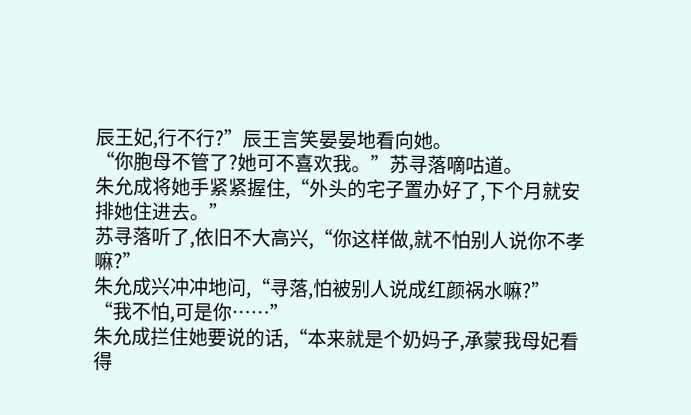辰王妃,行不行?”辰王言笑晏晏地看向她。
“你胞母不管了?她可不喜欢我。”苏寻落嘀咕道。
朱允成将她手紧紧握住,“外头的宅子置办好了,下个月就安排她住进去。”
苏寻落听了,依旧不大高兴,“你这样做,就不怕别人说你不孝嘛?”
朱允成兴冲冲地问,“寻落,怕被别人说成红颜祸水嘛?”
“我不怕,可是你……”
朱允成拦住她要说的话,“本来就是个奶妈子,承蒙我母妃看得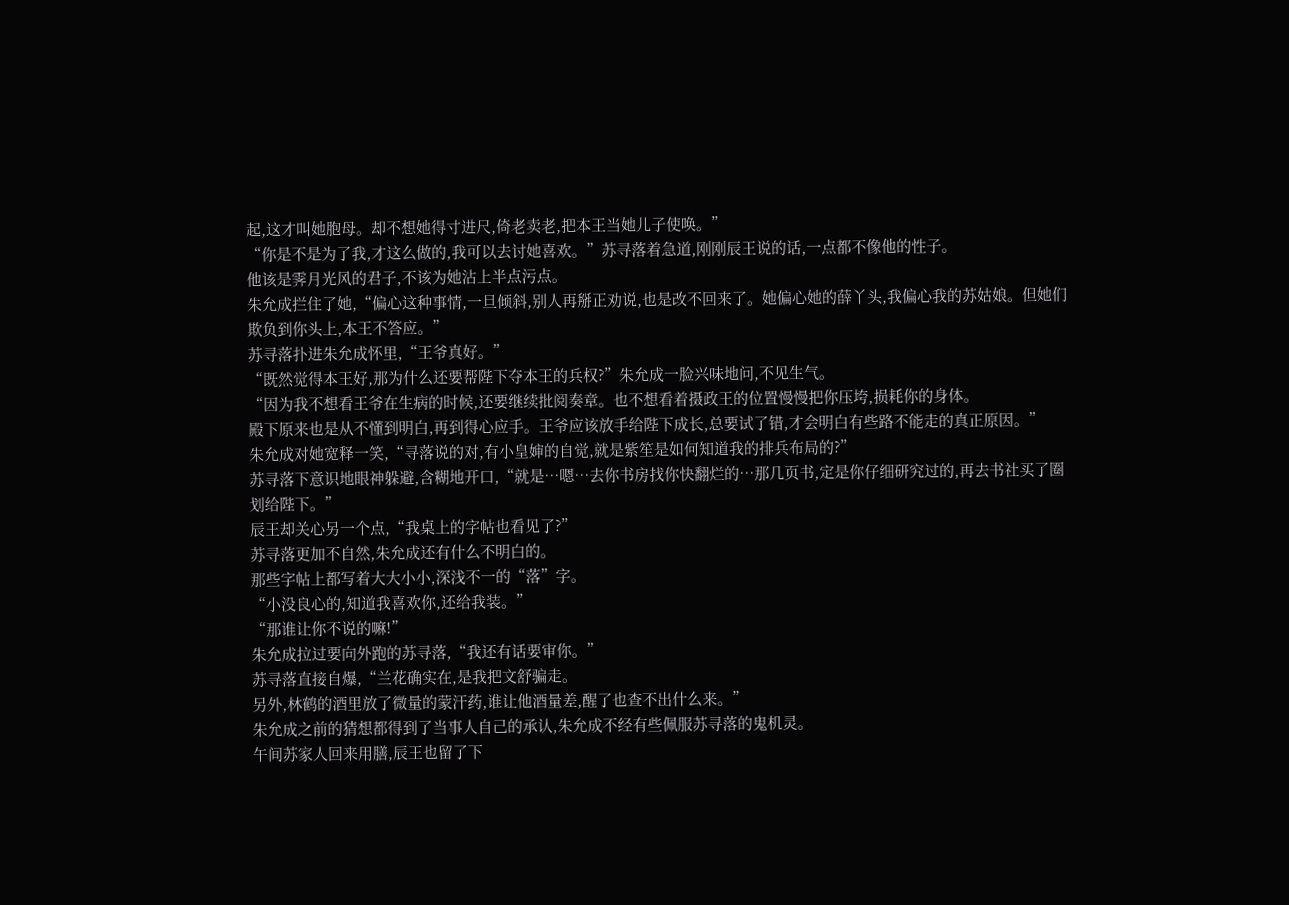起,这才叫她胞母。却不想她得寸进尺,倚老卖老,把本王当她儿子使唤。”
“你是不是为了我,才这么做的,我可以去讨她喜欢。”苏寻落着急道,刚刚辰王说的话,一点都不像他的性子。
他该是霁月光风的君子,不该为她沾上半点污点。
朱允成拦住了她,“偏心这种事情,一旦倾斜,别人再掰正劝说,也是改不回来了。她偏心她的薛丫头,我偏心我的苏姑娘。但她们欺负到你头上,本王不答应。”
苏寻落扑进朱允成怀里,“王爷真好。”
“既然觉得本王好,那为什么还要帮陛下夺本王的兵权?”朱允成一脸兴味地问,不见生气。
“因为我不想看王爷在生病的时候,还要继续批阅奏章。也不想看着摄政王的位置慢慢把你压垮,损耗你的身体。
殿下原来也是从不懂到明白,再到得心应手。王爷应该放手给陛下成长,总要试了错,才会明白有些路不能走的真正原因。”
朱允成对她宽释一笑,“寻落说的对,有小皇婶的自觉,就是紫笙是如何知道我的排兵布局的?”
苏寻落下意识地眼神躲避,含糊地开口,“就是…嗯…去你书房找你快翻烂的…那几页书,定是你仔细研究过的,再去书社买了圈划给陛下。”
辰王却关心另一个点,“我桌上的字帖也看见了?”
苏寻落更加不自然,朱允成还有什么不明白的。
那些字帖上都写着大大小小,深浅不一的“落”字。
“小没良心的,知道我喜欢你,还给我装。”
“那谁让你不说的嘛!”
朱允成拉过要向外跑的苏寻落,“我还有话要审你。”
苏寻落直接自爆,“兰花确实在,是我把文舒骗走。
另外,林鹤的酒里放了微量的蒙汗药,谁让他酒量差,醒了也查不出什么来。”
朱允成之前的猜想都得到了当事人自己的承认,朱允成不经有些佩服苏寻落的鬼机灵。
午间苏家人回来用膳,辰王也留了下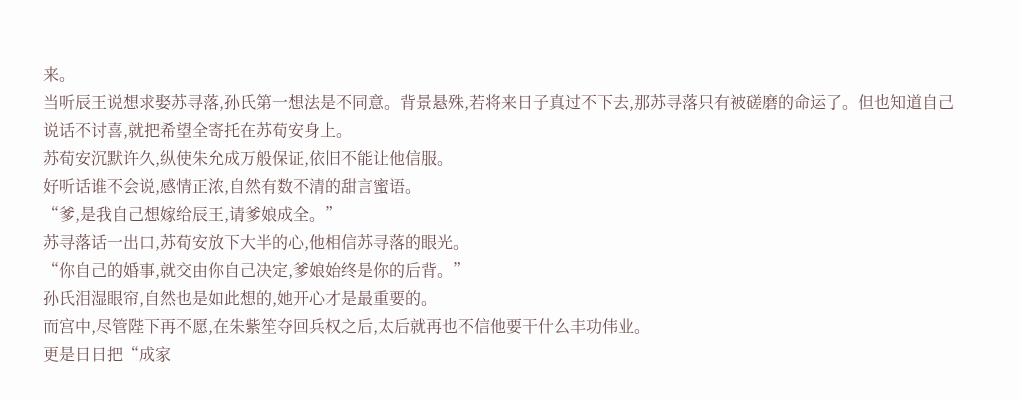来。
当听辰王说想求娶苏寻落,孙氏第一想法是不同意。背景悬殊,若将来日子真过不下去,那苏寻落只有被磋磨的命运了。但也知道自己说话不讨喜,就把希望全寄托在苏荀安身上。
苏荀安沉默许久,纵使朱允成万般保证,依旧不能让他信服。
好听话谁不会说,感情正浓,自然有数不清的甜言蜜语。
“爹,是我自己想嫁给辰王,请爹娘成全。”
苏寻落话一出口,苏荀安放下大半的心,他相信苏寻落的眼光。
“你自己的婚事,就交由你自己决定,爹娘始终是你的后背。”
孙氏泪湿眼帘,自然也是如此想的,她开心才是最重要的。
而宫中,尽管陛下再不愿,在朱紫笙夺回兵权之后,太后就再也不信他要干什么丰功伟业。
更是日日把“成家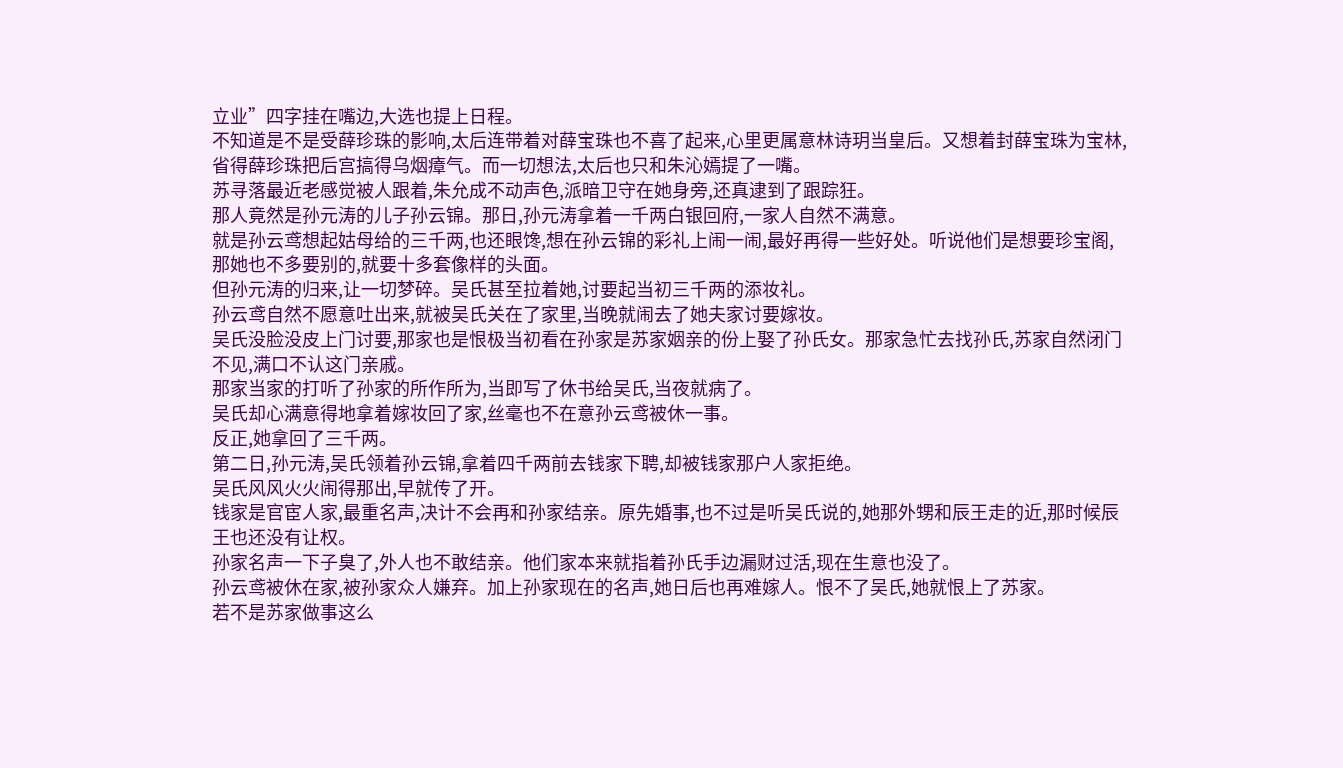立业”四字挂在嘴边,大选也提上日程。
不知道是不是受薛珍珠的影响,太后连带着对薛宝珠也不喜了起来,心里更属意林诗玥当皇后。又想着封薛宝珠为宝林,省得薛珍珠把后宫搞得乌烟瘴气。而一切想法,太后也只和朱沁嫣提了一嘴。
苏寻落最近老感觉被人跟着,朱允成不动声色,派暗卫守在她身旁,还真逮到了跟踪狂。
那人竟然是孙元涛的儿子孙云锦。那日,孙元涛拿着一千两白银回府,一家人自然不满意。
就是孙云鸢想起姑母给的三千两,也还眼馋,想在孙云锦的彩礼上闹一闹,最好再得一些好处。听说他们是想要珍宝阁,那她也不多要别的,就要十多套像样的头面。
但孙元涛的归来,让一切梦碎。吴氏甚至拉着她,讨要起当初三千两的添妆礼。
孙云鸢自然不愿意吐出来,就被吴氏关在了家里,当晚就闹去了她夫家讨要嫁妆。
吴氏没脸没皮上门讨要,那家也是恨极当初看在孙家是苏家姻亲的份上娶了孙氏女。那家急忙去找孙氏,苏家自然闭门不见,满口不认这门亲戚。
那家当家的打听了孙家的所作所为,当即写了休书给吴氏,当夜就病了。
吴氏却心满意得地拿着嫁妆回了家,丝毫也不在意孙云鸢被休一事。
反正,她拿回了三千两。
第二日,孙元涛,吴氏领着孙云锦,拿着四千两前去钱家下聘,却被钱家那户人家拒绝。
吴氏风风火火闹得那出,早就传了开。
钱家是官宦人家,最重名声,决计不会再和孙家结亲。原先婚事,也不过是听吴氏说的,她那外甥和辰王走的近,那时候辰王也还没有让权。
孙家名声一下子臭了,外人也不敢结亲。他们家本来就指着孙氏手边漏财过活,现在生意也没了。
孙云鸢被休在家,被孙家众人嫌弃。加上孙家现在的名声,她日后也再难嫁人。恨不了吴氏,她就恨上了苏家。
若不是苏家做事这么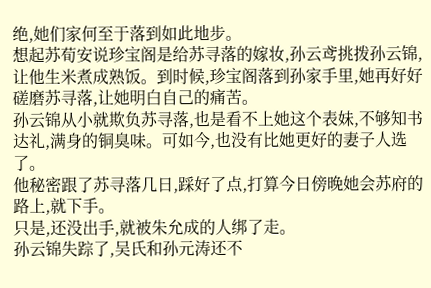绝,她们家何至于落到如此地步。
想起苏荀安说珍宝阁是给苏寻落的嫁妆,孙云鸢挑拨孙云锦,让他生米煮成熟饭。到时候,珍宝阁落到孙家手里,她再好好磋磨苏寻落,让她明白自己的痛苦。
孙云锦从小就欺负苏寻落,也是看不上她这个表妹,不够知书达礼,满身的铜臭味。可如今,也没有比她更好的妻子人选了。
他秘密跟了苏寻落几日,踩好了点,打算今日傍晚她会苏府的路上,就下手。
只是,还没出手,就被朱允成的人绑了走。
孙云锦失踪了,吴氏和孙元涛还不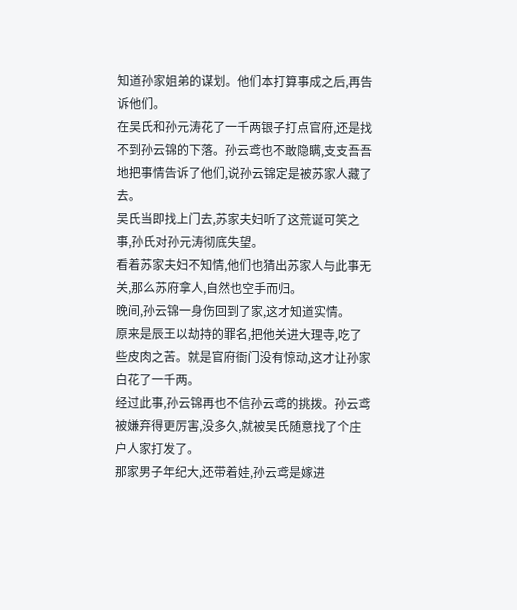知道孙家姐弟的谋划。他们本打算事成之后,再告诉他们。
在吴氏和孙元涛花了一千两银子打点官府,还是找不到孙云锦的下落。孙云鸢也不敢隐瞒,支支吾吾地把事情告诉了他们,说孙云锦定是被苏家人藏了去。
吴氏当即找上门去,苏家夫妇听了这荒诞可笑之事,孙氏对孙元涛彻底失望。
看着苏家夫妇不知情,他们也猜出苏家人与此事无关,那么苏府拿人,自然也空手而归。
晚间,孙云锦一身伤回到了家,这才知道实情。
原来是辰王以劫持的罪名,把他关进大理寺,吃了些皮肉之苦。就是官府衙门没有惊动,这才让孙家白花了一千两。
经过此事,孙云锦再也不信孙云鸢的挑拨。孙云鸢被嫌弃得更厉害,没多久,就被吴氏随意找了个庄户人家打发了。
那家男子年纪大,还带着娃,孙云鸢是嫁进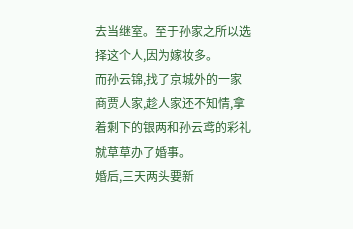去当继室。至于孙家之所以选择这个人,因为嫁妆多。
而孙云锦,找了京城外的一家商贾人家,趁人家还不知情,拿着剩下的银两和孙云鸢的彩礼就草草办了婚事。
婚后,三天两头要新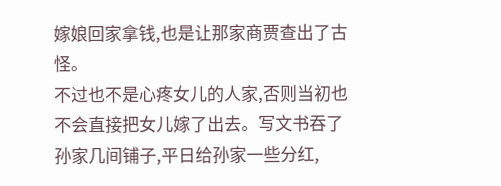嫁娘回家拿钱,也是让那家商贾查出了古怪。
不过也不是心疼女儿的人家,否则当初也不会直接把女儿嫁了出去。写文书吞了孙家几间铺子,平日给孙家一些分红,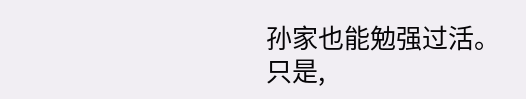孙家也能勉强过活。
只是,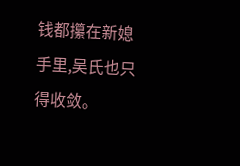钱都攥在新媳手里,吴氏也只得收敛。